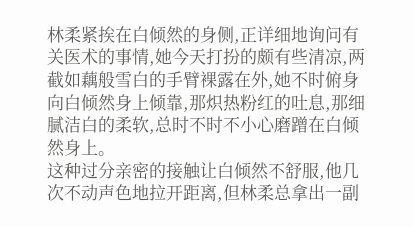林柔紧挨在白倾然的身侧,正详细地询问有关医术的事情,她今天打扮的颇有些清凉,两截如藕般雪白的手臂裸露在外,她不时俯身向白倾然身上倾靠,那炽热粉红的吐息,那细腻洁白的柔软,总时不时不小心磨蹭在白倾然身上。
这种过分亲密的接触让白倾然不舒服,他几次不动声色地拉开距离,但林柔总拿出一副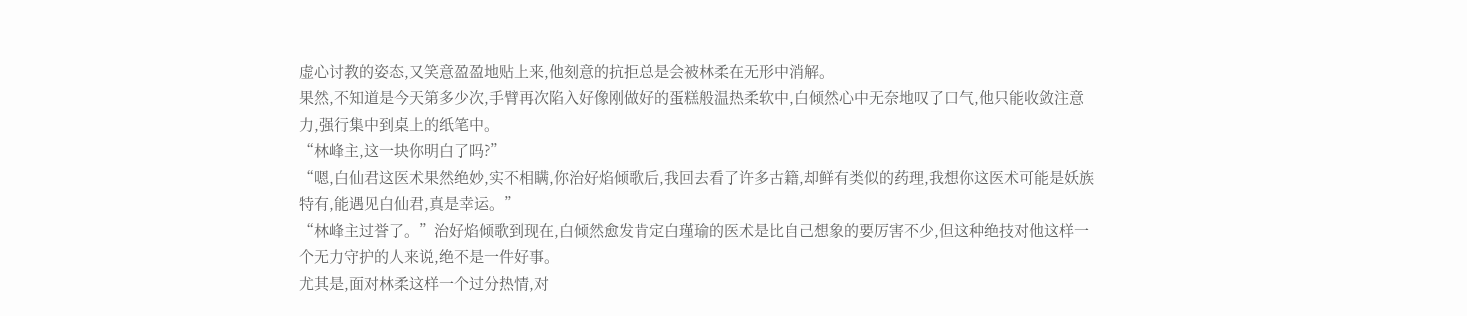虚心讨教的姿态,又笑意盈盈地贴上来,他刻意的抗拒总是会被林柔在无形中消解。
果然,不知道是今天第多少次,手臂再次陷入好像刚做好的蛋糕般温热柔软中,白倾然心中无奈地叹了口气,他只能收敛注意力,强行集中到桌上的纸笔中。
“林峰主,这一块你明白了吗?”
“嗯,白仙君这医术果然绝妙,实不相瞒,你治好焰倾歌后,我回去看了许多古籍,却鲜有类似的药理,我想你这医术可能是妖族特有,能遇见白仙君,真是幸运。”
“林峰主过誉了。”治好焰倾歌到现在,白倾然愈发肯定白瑾瑜的医术是比自己想象的要厉害不少,但这种绝技对他这样一个无力守护的人来说,绝不是一件好事。
尤其是,面对林柔这样一个过分热情,对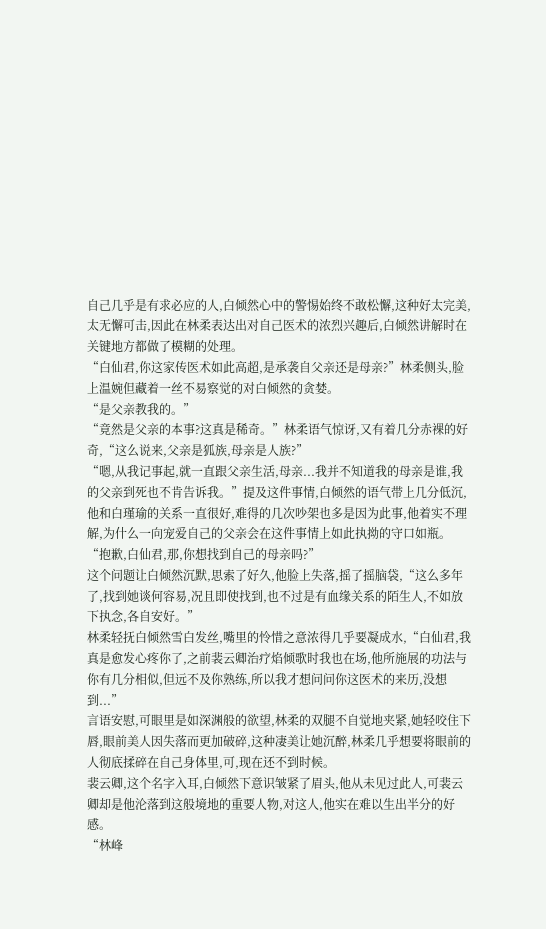自己几乎是有求必应的人,白倾然心中的警惕始终不敢松懈,这种好太完美,太无懈可击,因此在林柔表达出对自己医术的浓烈兴趣后,白倾然讲解时在关键地方都做了模糊的处理。
“白仙君,你这家传医术如此高超,是承袭自父亲还是母亲?”林柔侧头,脸上温婉但藏着一丝不易察觉的对白倾然的贪婪。
“是父亲教我的。”
“竟然是父亲的本事?这真是稀奇。”林柔语气惊讶,又有着几分赤裸的好奇,“这么说来,父亲是狐族,母亲是人族?”
“嗯,从我记事起,就一直跟父亲生活,母亲...我并不知道我的母亲是谁,我的父亲到死也不肯告诉我。”提及这件事情,白倾然的语气带上几分低沉,他和白瑾瑜的关系一直很好,难得的几次吵架也多是因为此事,他着实不理解,为什么一向宠爱自己的父亲会在这件事情上如此执拗的守口如瓶。
“抱歉,白仙君,那,你想找到自己的母亲吗?”
这个问题让白倾然沉默,思索了好久,他脸上失落,摇了摇脑袋,“这么多年了,找到她谈何容易,况且即使找到,也不过是有血缘关系的陌生人,不如放下执念,各自安好。”
林柔轻抚白倾然雪白发丝,嘴里的怜惜之意浓得几乎要凝成水,“白仙君,我真是愈发心疼你了,之前裴云卿治疗焰倾歌时我也在场,他所施展的功法与你有几分相似,但远不及你熟练,所以我才想问问你这医术的来历,没想到...”
言语安慰,可眼里是如深渊般的欲望,林柔的双腿不自觉地夹紧,她轻咬住下唇,眼前美人因失落而更加破碎,这种凄美让她沉醉,林柔几乎想要将眼前的人彻底揉碎在自己身体里,可,现在还不到时候。
裴云卿,这个名字入耳,白倾然下意识皱紧了眉头,他从未见过此人,可裴云卿却是他沦落到这般境地的重要人物,对这人,他实在难以生出半分的好感。
“林峰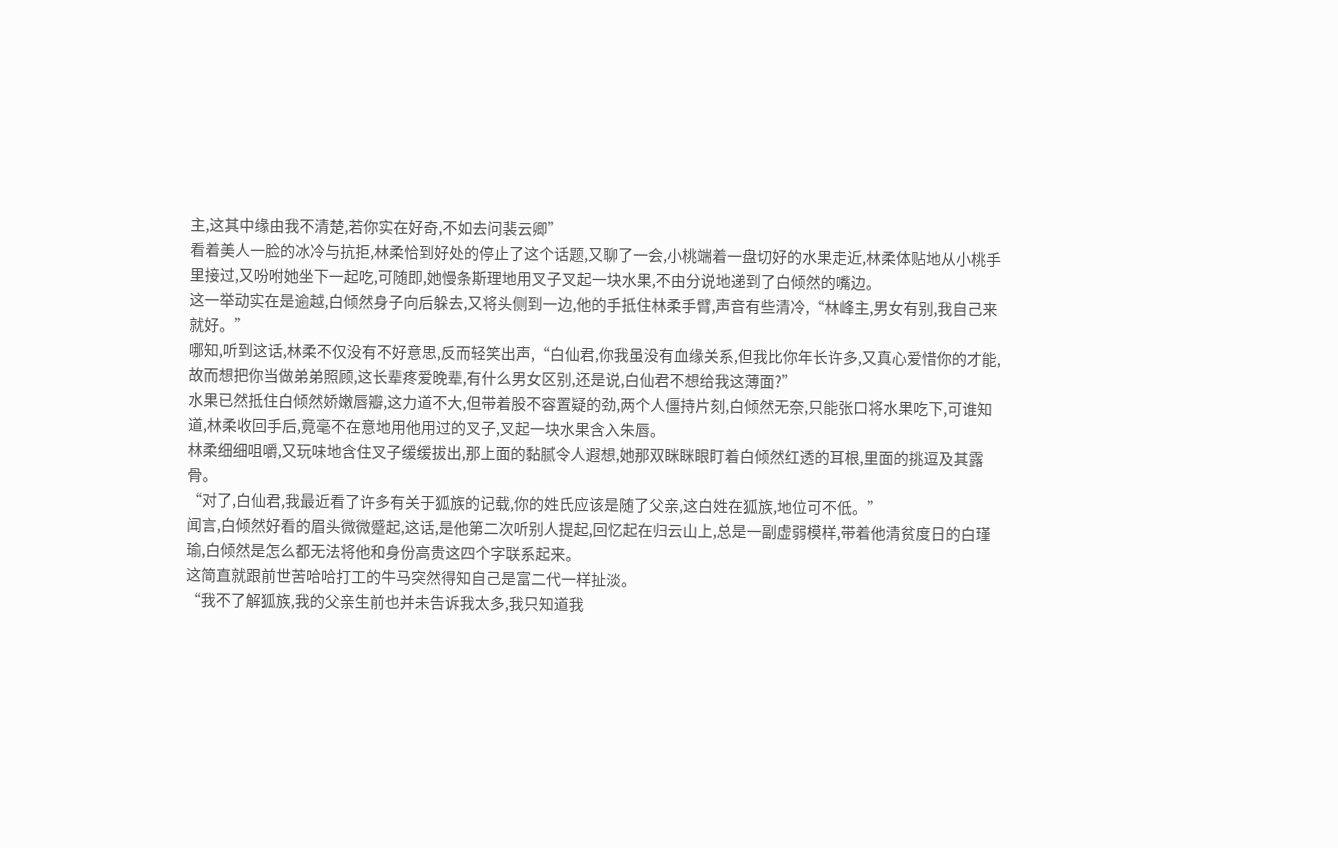主,这其中缘由我不清楚,若你实在好奇,不如去问裴云卿”
看着美人一脸的冰冷与抗拒,林柔恰到好处的停止了这个话题,又聊了一会,小桃端着一盘切好的水果走近,林柔体贴地从小桃手里接过,又吩咐她坐下一起吃,可随即,她慢条斯理地用叉子叉起一块水果,不由分说地递到了白倾然的嘴边。
这一举动实在是逾越,白倾然身子向后躲去,又将头侧到一边,他的手抵住林柔手臂,声音有些清冷,“林峰主,男女有别,我自己来就好。”
哪知,听到这话,林柔不仅没有不好意思,反而轻笑出声,“白仙君,你我虽没有血缘关系,但我比你年长许多,又真心爱惜你的才能,故而想把你当做弟弟照顾,这长辈疼爱晚辈,有什么男女区别,还是说,白仙君不想给我这薄面?”
水果已然抵住白倾然娇嫩唇瓣,这力道不大,但带着股不容置疑的劲,两个人僵持片刻,白倾然无奈,只能张口将水果吃下,可谁知道,林柔收回手后,竟毫不在意地用他用过的叉子,叉起一块水果含入朱唇。
林柔细细咀嚼,又玩味地含住叉子缓缓拔出,那上面的黏腻令人遐想,她那双眯眯眼盯着白倾然红透的耳根,里面的挑逗及其露骨。
“对了,白仙君,我最近看了许多有关于狐族的记载,你的姓氏应该是随了父亲,这白姓在狐族,地位可不低。”
闻言,白倾然好看的眉头微微蹙起,这话,是他第二次听别人提起,回忆起在归云山上,总是一副虚弱模样,带着他清贫度日的白瑾瑜,白倾然是怎么都无法将他和身份高贵这四个字联系起来。
这简直就跟前世苦哈哈打工的牛马突然得知自己是富二代一样扯淡。
“我不了解狐族,我的父亲生前也并未告诉我太多,我只知道我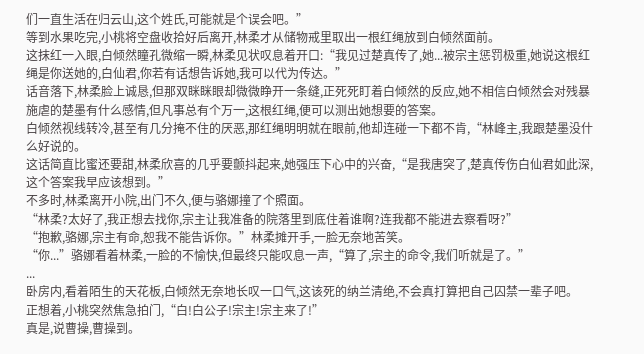们一直生活在归云山,这个姓氏,可能就是个误会吧。”
等到水果吃完,小桃将空盘收拾好后离开,林柔才从储物戒里取出一根红绳放到白倾然面前。
这抹红一入眼,白倾然瞳孔微缩一瞬,林柔见状叹息着开口:“我见过楚真传了,她...被宗主惩罚极重,她说这根红绳是你送她的,白仙君,你若有话想告诉她,我可以代为传达。”
话音落下,林柔脸上诚恳,但那双眯眯眼却微微睁开一条缝,正死死盯着白倾然的反应,她不相信白倾然会对残暴施虐的楚墨有什么感情,但凡事总有个万一,这根红绳,便可以测出她想要的答案。
白倾然视线转冷,甚至有几分掩不住的厌恶,那红绳明明就在眼前,他却连碰一下都不肯,“林峰主,我跟楚墨没什么好说的。
这话简直比蜜还要甜,林柔欣喜的几乎要颤抖起来,她强压下心中的兴奋,“是我唐突了,楚真传伤白仙君如此深,这个答案我早应该想到。”
不多时,林柔离开小院,出门不久,便与骆娜撞了个照面。
“林柔?太好了,我正想去找你,宗主让我准备的院落里到底住着谁啊?连我都不能进去察看呀?”
“抱歉,骆娜,宗主有命,恕我不能告诉你。”林柔摊开手,一脸无奈地苦笑。
“你...”骆娜看着林柔,一脸的不愉快,但最终只能叹息一声,“算了,宗主的命令,我们听就是了。”
...
卧房内,看着陌生的天花板,白倾然无奈地长叹一口气,这该死的纳兰清绝,不会真打算把自己囚禁一辈子吧。
正想着,小桃突然焦急拍门,“白!白公子!宗主!宗主来了!”
真是,说曹操,曹操到。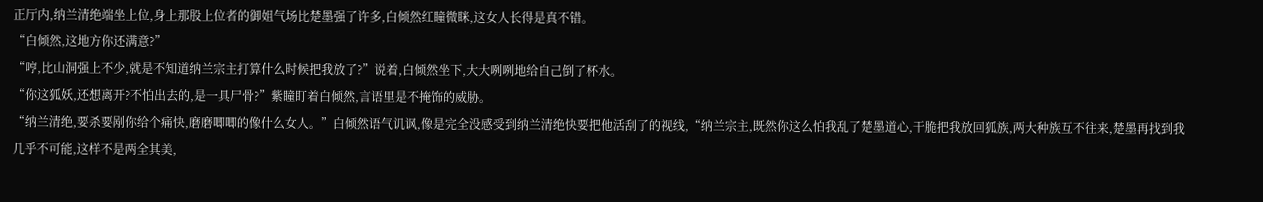正厅内,纳兰清绝端坐上位,身上那股上位者的御姐气场比楚墨强了许多,白倾然红瞳微眯,这女人长得是真不错。
“白倾然,这地方你还满意?”
“哼,比山洞强上不少,就是不知道纳兰宗主打算什么时候把我放了?”说着,白倾然坐下,大大咧咧地给自己倒了杯水。
“你这狐妖,还想离开?不怕出去的,是一具尸骨?”紫瞳盯着白倾然,言语里是不掩饰的威胁。
“纳兰清绝,要杀要剐你给个痛快,磨磨唧唧的像什么女人。”白倾然语气讥讽,像是完全没感受到纳兰清绝快要把他活刮了的视线,“纳兰宗主,既然你这么怕我乱了楚墨道心,干脆把我放回狐族,两大种族互不往来,楚墨再找到我几乎不可能,这样不是两全其美,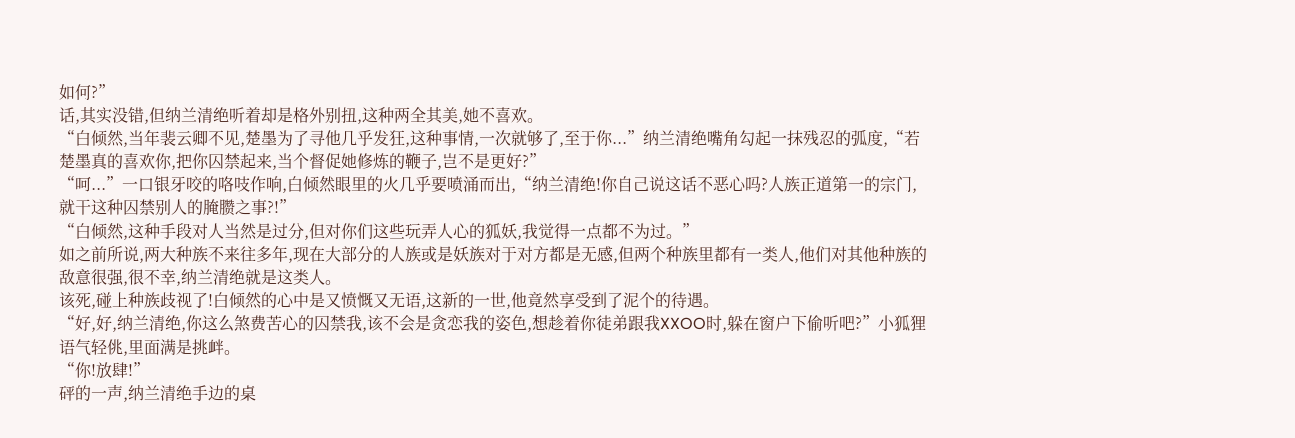如何?”
话,其实没错,但纳兰清绝听着却是格外别扭,这种两全其美,她不喜欢。
“白倾然,当年裴云卿不见,楚墨为了寻他几乎发狂,这种事情,一次就够了,至于你...”纳兰清绝嘴角勾起一抹残忍的弧度,“若楚墨真的喜欢你,把你囚禁起来,当个督促她修炼的鞭子,岂不是更好?”
“呵...”一口银牙咬的咯吱作响,白倾然眼里的火几乎要喷涌而出,“纳兰清绝!你自己说这话不恶心吗?人族正道第一的宗门,就干这种囚禁别人的腌臜之事?!”
“白倾然,这种手段对人当然是过分,但对你们这些玩弄人心的狐妖,我觉得一点都不为过。”
如之前所说,两大种族不来往多年,现在大部分的人族或是妖族对于对方都是无感,但两个种族里都有一类人,他们对其他种族的敌意很强,很不幸,纳兰清绝就是这类人。
该死,碰上种族歧视了!白倾然的心中是又愤慨又无语,这新的一世,他竟然享受到了泥个的待遇。
“好,好,纳兰清绝,你这么煞费苦心的囚禁我,该不会是贪恋我的姿色,想趁着你徒弟跟我XXOO时,躲在窗户下偷听吧?”小狐狸语气轻佻,里面满是挑衅。
“你!放肆!”
砰的一声,纳兰清绝手边的桌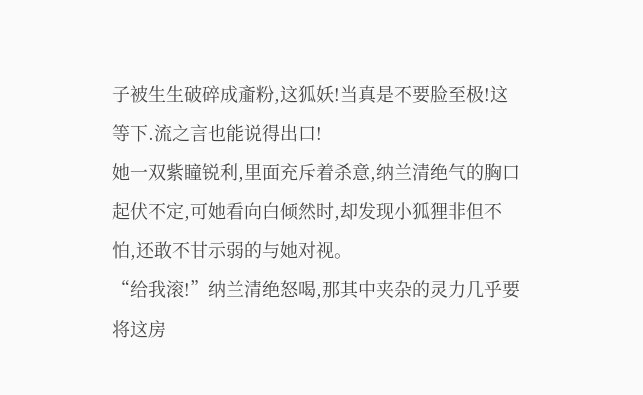子被生生破碎成齑粉,这狐妖!当真是不要脸至极!这等下.流之言也能说得出口!
她一双紫瞳锐利,里面充斥着杀意,纳兰清绝气的胸口起伏不定,可她看向白倾然时,却发现小狐狸非但不怕,还敢不甘示弱的与她对视。
“给我滚!”纳兰清绝怒喝,那其中夹杂的灵力几乎要将这房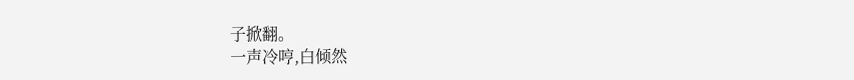子掀翻。
一声冷哼,白倾然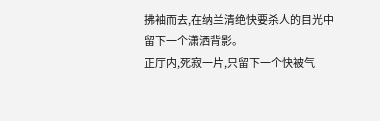拂袖而去,在纳兰清绝快要杀人的目光中留下一个潇洒背影。
正厅内,死寂一片,只留下一个快被气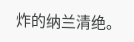炸的纳兰清绝。